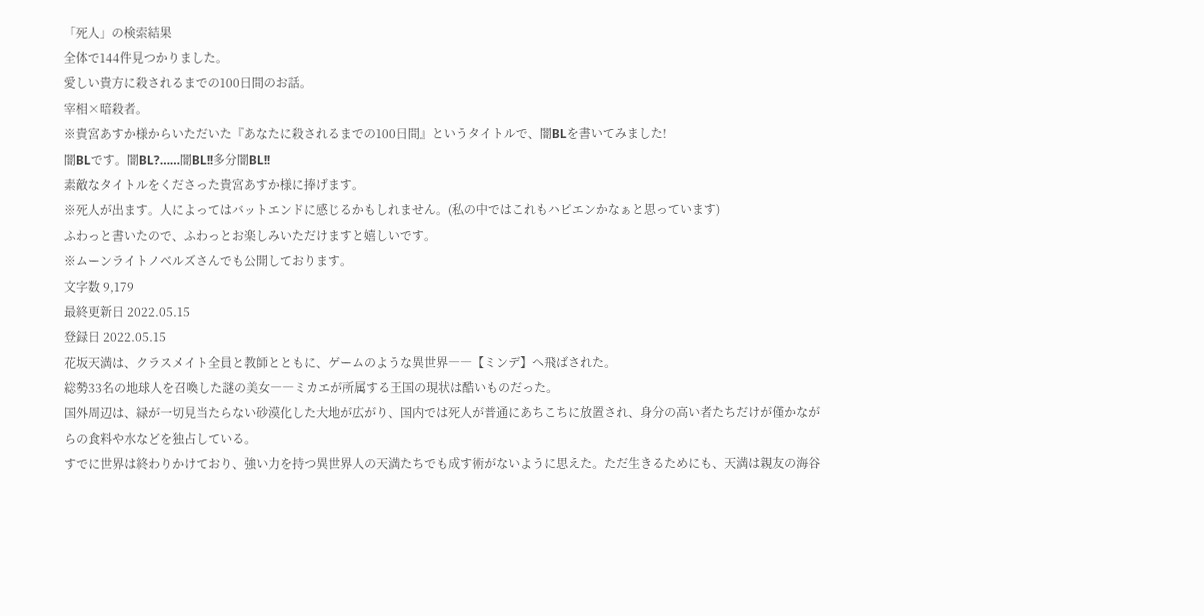「死人」の検索結果
全体で144件見つかりました。
愛しい貴方に殺されるまでの100日間のお話。
宰相×暗殺者。
※貴宮あすか様からいただいた『あなたに殺されるまでの100日間』というタイトルで、闇BLを書いてみました!
闇BLです。闇BL?……闇BL!!多分闇BL!!
素敵なタイトルをくださった貴宮あすか様に捧げます。
※死人が出ます。人によってはバットエンドに感じるかもしれません。(私の中ではこれもハピエンかなぁと思っています)
ふわっと書いたので、ふわっとお楽しみいただけますと嬉しいです。
※ムーンライトノベルズさんでも公開しております。
文字数 9,179
最終更新日 2022.05.15
登録日 2022.05.15
花坂天満は、クラスメイト全員と教師とともに、ゲームのような異世界――【ミンデ】へ飛ばされた。
総勢33名の地球人を召喚した謎の美女――ミカエが所属する王国の現状は酷いものだった。
国外周辺は、緑が一切見当たらない砂漠化した大地が広がり、国内では死人が普通にあちこちに放置され、身分の高い者たちだけが僅かながらの食料や水などを独占している。
すでに世界は終わりかけており、強い力を持つ異世界人の天満たちでも成す術がないように思えた。ただ生きるためにも、天満は親友の海谷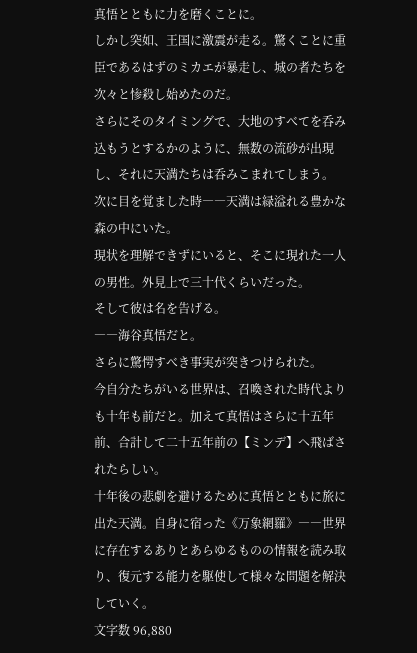真悟とともに力を磨くことに。
しかし突如、王国に激震が走る。驚くことに重臣であるはずのミカエが暴走し、城の者たちを次々と惨殺し始めたのだ。
さらにそのタイミングで、大地のすべてを呑み込もうとするかのように、無数の流砂が出現し、それに天満たちは呑みこまれてしまう。
次に目を覚ました時――天満は緑溢れる豊かな森の中にいた。
現状を理解できずにいると、そこに現れた一人の男性。外見上で三十代くらいだった。
そして彼は名を告げる。
――海谷真悟だと。
さらに驚愕すべき事実が突きつけられた。
今自分たちがいる世界は、召喚された時代よりも十年も前だと。加えて真悟はさらに十五年前、合計して二十五年前の【ミンデ】へ飛ばされたらしい。
十年後の悲劇を避けるために真悟とともに旅に出た天満。自身に宿った《万象網羅》――世界に存在するありとあらゆるものの情報を読み取り、復元する能力を駆使して様々な問題を解決していく。
文字数 96,880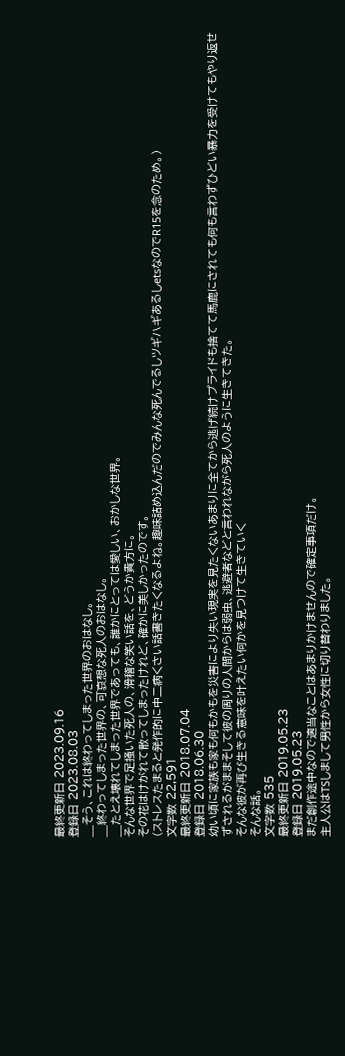最終更新日 2023.09.16
登録日 2023.08.03
__そう、これは終わってしまった世界のおはなし。
__終わってしまった世界の、可哀想な死人のおはなし。
__たとえ壊れてしまった世界であっても、誰かにとっては愛しい、おかしな世界。
そんな世界で足掻いた死人の、滑稽な笑い話を、どうか貴方に。
その花はけがれて散ってしまったけれど、確かに美しかったのです。
(ストレスたまると発作的に中二病くさい話書きたくなるよね。趣味詰め込んだのでみんな死んでるしツギハギあるしetsなのでR15を念のため。)
文字数 22,591
最終更新日 2018.07.04
登録日 2018.06.30
幼い頃に家族も家も何もかもを災害により失い現実を見たくないあまりに全てから逃げ続けプライドも捨てて馬鹿にされても何も言わずひどい暴力を受けてもやり返せずされるがままそして彼の周りの人間からは弱虫、逃避者などと言われながら死人のように生きてきた。
そんな彼が再び生きる意味を叶えたい何かを見つけて生きていく
そんな話。
文字数 535
最終更新日 2019.05.23
登録日 2019.05.23
まだ創作途中なので適当なことはあまりかけませんので確定事項だけ。
主人公はTSしまして男性から女性に切り替わりました。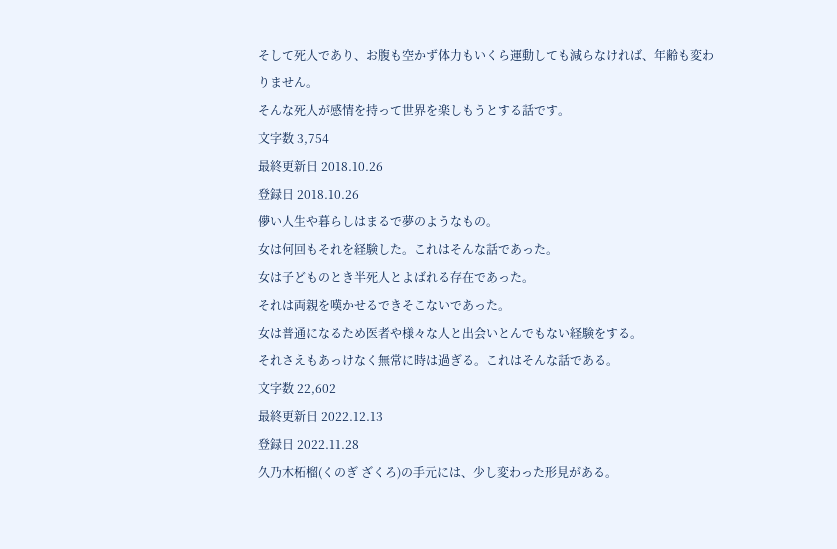そして死人であり、お腹も空かず体力もいくら運動しても減らなければ、年齢も変わりません。
そんな死人が感情を持って世界を楽しもうとする話です。
文字数 3,754
最終更新日 2018.10.26
登録日 2018.10.26
儚い人生や暮らしはまるで夢のようなもの。
女は何回もそれを経験した。これはそんな話であった。
女は子どものとき半死人とよばれる存在であった。
それは両親を嘆かせるできそこないであった。
女は普通になるため医者や様々な人と出会いとんでもない経験をする。
それさえもあっけなく無常に時は過ぎる。これはそんな話である。
文字数 22,602
最終更新日 2022.12.13
登録日 2022.11.28
久乃木柘榴(くのぎ ざくろ)の手元には、少し変わった形見がある。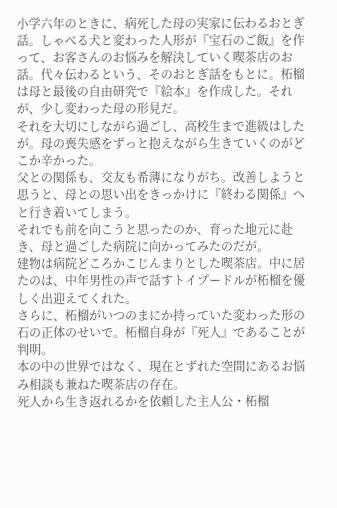小学六年のときに、病死した母の実家に伝わるおとぎ話。しゃべる犬と変わった人形が『宝石のご飯』を作って、お客さんのお悩みを解決していく喫茶店のお話。代々伝わるという、そのおとぎ話をもとに。柘榴は母と最後の自由研究で『絵本』を作成した。それが、少し変わった母の形見だ。
それを大切にしながら過ごし、高校生まで進級はしたが。母の喪失感をずっと抱えながら生きていくのがどこか辛かった。
父との関係も、交友も希薄になりがち。改善しようと思うと、母との思い出をきっかけに『終わる関係』へと行き着いてしまう。
それでも前を向こうと思ったのか、育った地元に赴き、母と過ごした病院に向かってみたのだが。
建物は病院どころかこじんまりとした喫茶店。中に居たのは、中年男性の声で話すトイプードルが柘榴を優しく出迎えてくれた。
さらに、柘榴がいつのまにか持っていた変わった形の石の正体のせいで。柘榴自身が『死人』であることが判明。
本の中の世界ではなく、現在とずれた空間にあるお悩み相談も兼ねた喫茶店の存在。
死人から生き返れるかを依頼した主人公・柘榴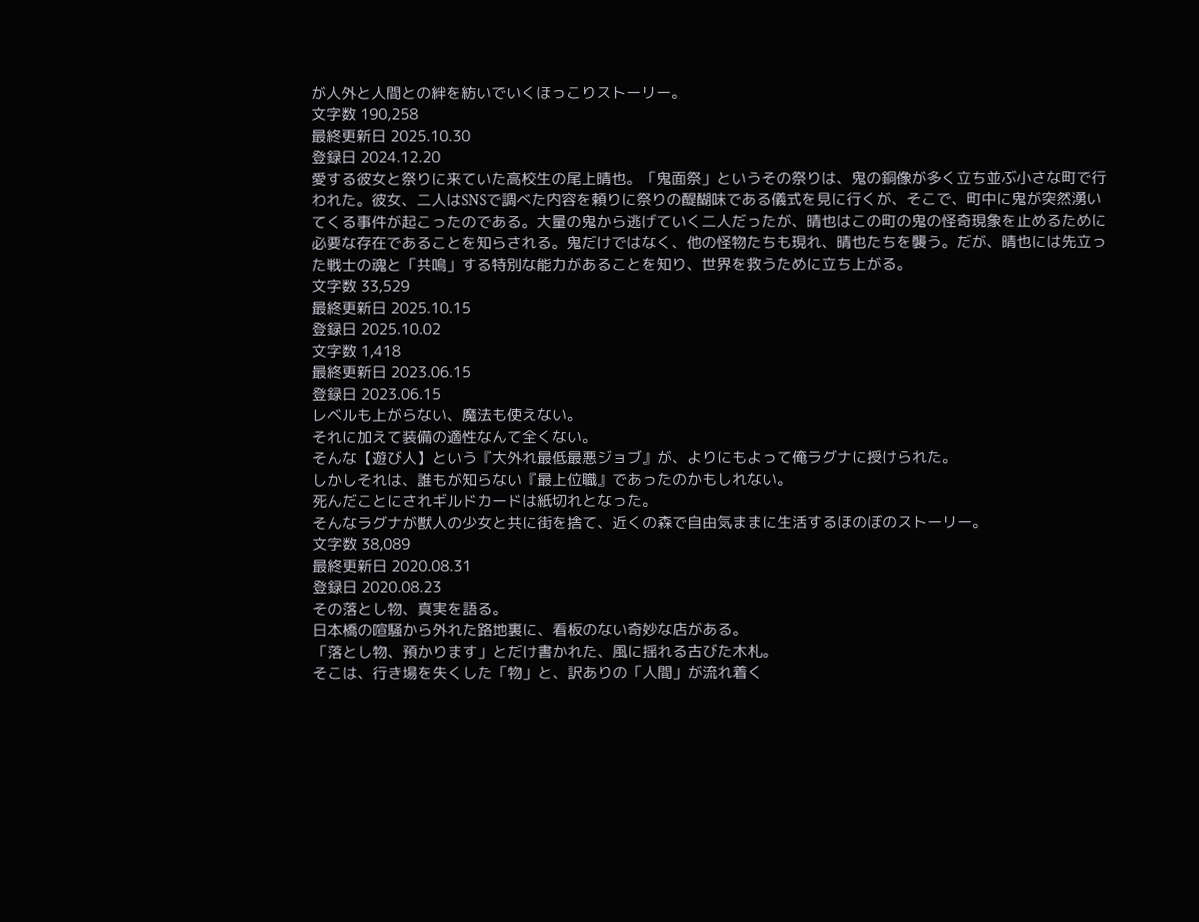が人外と人間との絆を紡いでいくほっこりストーリー。
文字数 190,258
最終更新日 2025.10.30
登録日 2024.12.20
愛する彼女と祭りに来ていた高校生の尾上晴也。「鬼面祭」というその祭りは、鬼の銅像が多く立ち並ぶ小さな町で行われた。彼女、二人はSNSで調べた内容を頼りに祭りの醍醐味である儀式を見に行くが、そこで、町中に鬼が突然湧いてくる事件が起こったのである。大量の鬼から逃げていく二人だったが、晴也はこの町の鬼の怪奇現象を止めるために必要な存在であることを知らされる。鬼だけではなく、他の怪物たちも現れ、晴也たちを襲う。だが、晴也には先立った戦士の魂と「共鳴」する特別な能力があることを知り、世界を救うために立ち上がる。
文字数 33,529
最終更新日 2025.10.15
登録日 2025.10.02
文字数 1,418
最終更新日 2023.06.15
登録日 2023.06.15
レベルも上がらない、魔法も使えない。
それに加えて装備の適性なんて全くない。
そんな【遊び人】という『大外れ最低最悪ジョブ』が、よりにもよって俺ラグナに授けられた。
しかしそれは、誰もが知らない『最上位職』であったのかもしれない。
死んだことにされギルドカードは紙切れとなった。
そんなラグナが獣人の少女と共に街を捨て、近くの森で自由気ままに生活するほのぼのストーリー。
文字数 38,089
最終更新日 2020.08.31
登録日 2020.08.23
その落とし物、真実を語る。
日本橋の喧騒から外れた路地裏に、看板のない奇妙な店がある。
「落とし物、預かります」とだけ書かれた、風に揺れる古びた木札。
そこは、行き場を失くした「物」と、訳ありの「人間」が流れ着く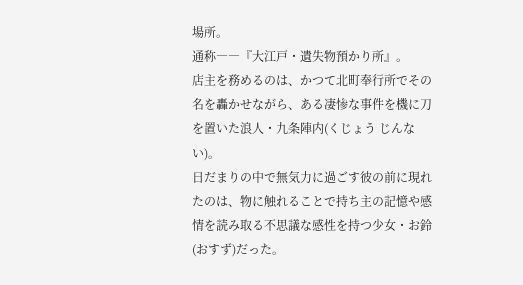場所。
通称――『大江戸・遺失物預かり所』。
店主を務めるのは、かつて北町奉行所でその名を轟かせながら、ある凄惨な事件を機に刀を置いた浪人・九条陣内(くじょう じんない)。
日だまりの中で無気力に過ごす彼の前に現れたのは、物に触れることで持ち主の記憶や感情を読み取る不思議な感性を持つ少女・お鈴(おすず)だった。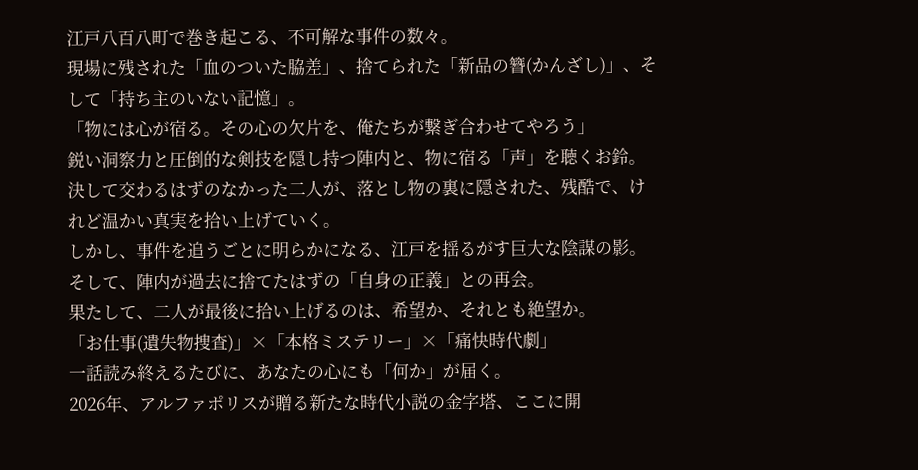江戸八百八町で巻き起こる、不可解な事件の数々。
現場に残された「血のついた脇差」、捨てられた「新品の簪(かんざし)」、そして「持ち主のいない記憶」。
「物には心が宿る。その心の欠片を、俺たちが繋ぎ合わせてやろう」
鋭い洞察力と圧倒的な剣技を隠し持つ陣内と、物に宿る「声」を聴くお鈴。
決して交わるはずのなかった二人が、落とし物の裏に隠された、残酷で、けれど温かい真実を拾い上げていく。
しかし、事件を追うごとに明らかになる、江戸を揺るがす巨大な陰謀の影。
そして、陣内が過去に捨てたはずの「自身の正義」との再会。
果たして、二人が最後に拾い上げるのは、希望か、それとも絶望か。
「お仕事(遺失物捜査)」×「本格ミステリー」×「痛快時代劇」
一話読み終えるたびに、あなたの心にも「何か」が届く。
2026年、アルファポリスが贈る新たな時代小説の金字塔、ここに開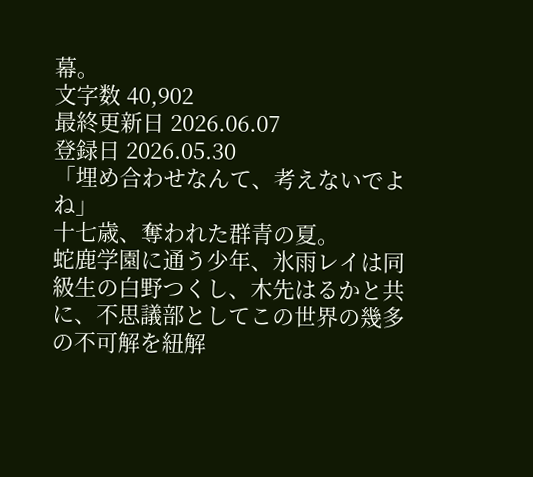幕。
文字数 40,902
最終更新日 2026.06.07
登録日 2026.05.30
「埋め合わせなんて、考えないでよね」
十七歳、奪われた群青の夏。
蛇鹿学園に通う少年、氷雨レイは同級生の白野つくし、木先はるかと共に、不思議部としてこの世界の幾多の不可解を紐解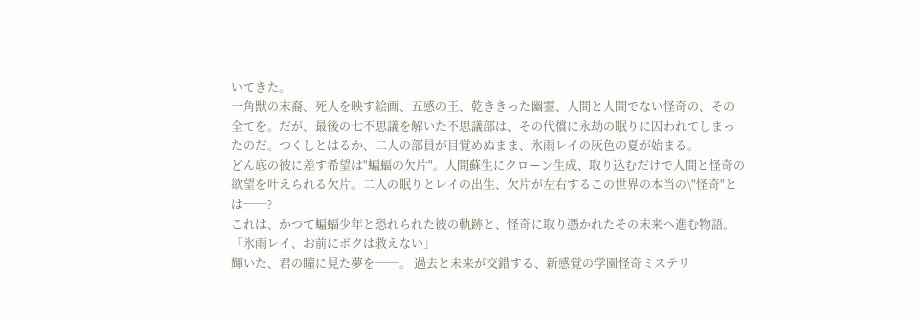いてきた。
一角獣の末裔、死人を映す絵画、五感の王、乾ききった幽霊、人間と人間でない怪奇の、その全てを。だが、最後の七不思議を解いた不思議部は、その代償に永劫の眠りに囚われてしまったのだ。つくしとはるか、二人の部員が目覚めぬまま、氷雨レイの灰色の夏が始まる。
どん底の彼に差す希望は"蝙蝠の欠片"。人間蘇生にクローン生成、取り込むだけで人間と怪奇の欲望を叶えられる欠片。二人の眠りとレイの出生、欠片が左右するこの世界の本当の\"怪奇"とは──?
これは、かつて蝙蝠少年と恐れられた彼の軌跡と、怪奇に取り憑かれたその未来へ進む物語。
「氷雨レイ、お前にボクは救えない」
輝いた、君の瞳に見た夢を──。 過去と未来が交錯する、新感覚の学園怪奇ミステリ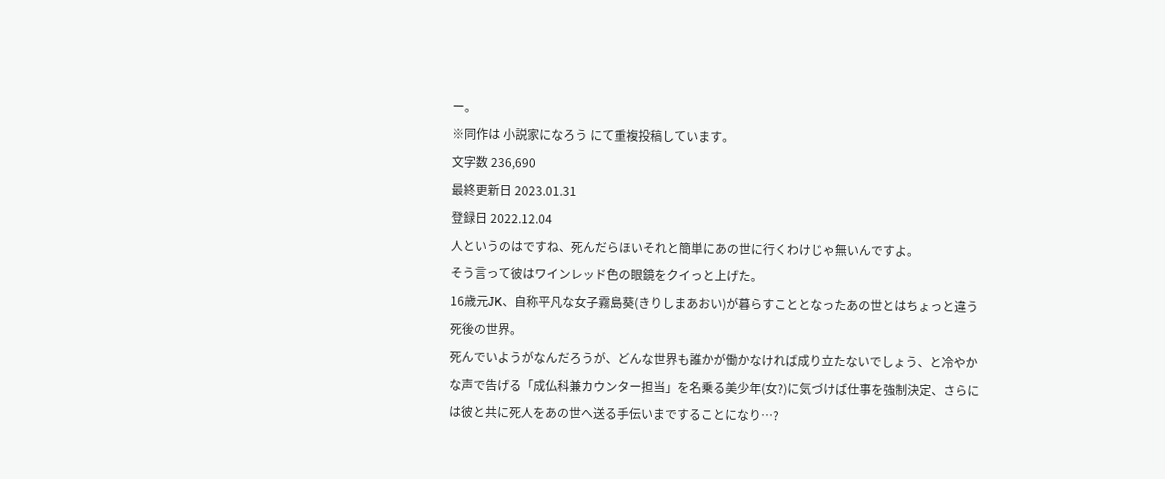ー。
※同作は 小説家になろう にて重複投稿しています。
文字数 236,690
最終更新日 2023.01.31
登録日 2022.12.04
人というのはですね、死んだらほいそれと簡単にあの世に行くわけじゃ無いんですよ。
そう言って彼はワインレッド色の眼鏡をクイっと上げた。
16歳元JK、自称平凡な女子霧島葵(きりしまあおい)が暮らすこととなったあの世とはちょっと違う死後の世界。
死んでいようがなんだろうが、どんな世界も誰かが働かなければ成り立たないでしょう、と冷やかな声で告げる「成仏科兼カウンター担当」を名乗る美少年(女?)に気づけば仕事を強制決定、さらには彼と共に死人をあの世へ送る手伝いまですることになり…?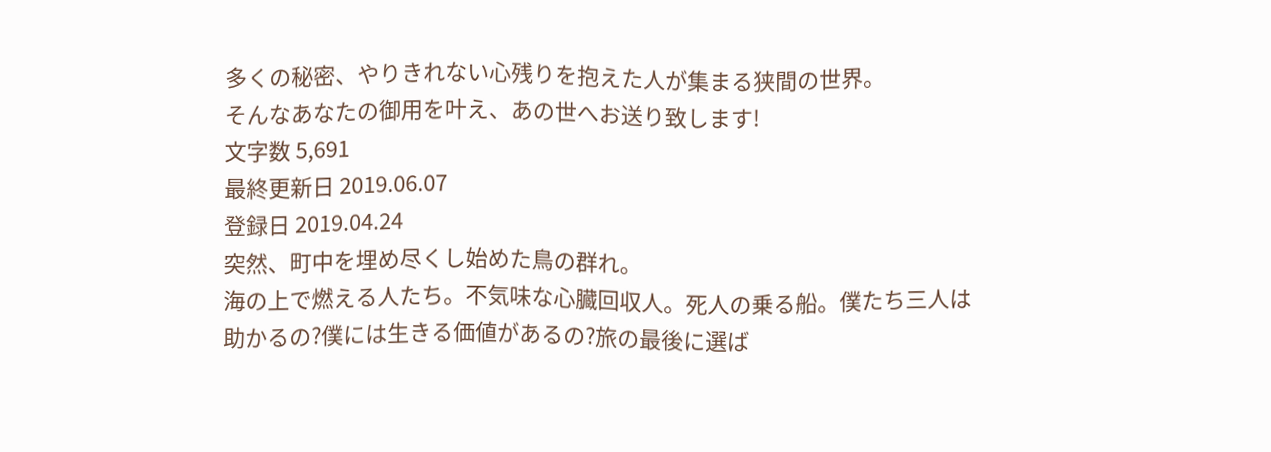多くの秘密、やりきれない心残りを抱えた人が集まる狭間の世界。
そんなあなたの御用を叶え、あの世へお送り致します!
文字数 5,691
最終更新日 2019.06.07
登録日 2019.04.24
突然、町中を埋め尽くし始めた鳥の群れ。
海の上で燃える人たち。不気味な心臓回収人。死人の乗る船。僕たち三人は助かるの?僕には生きる価値があるの?旅の最後に選ば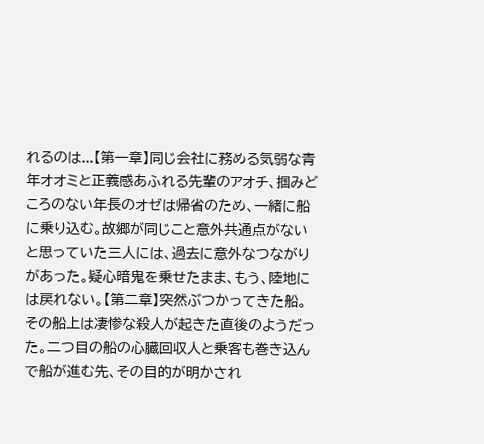れるのは...【第一章】同じ会社に務める気弱な青年オオミと正義感あふれる先輩のアオチ、掴みどころのない年長のオゼは帰省のため、一緒に船に乗り込む。故郷が同じこと意外共通点がないと思っていた三人には、過去に意外なつながりがあった。疑心暗鬼を乗せたまま、もう、陸地には戻れない。【第二章】突然ぶつかってきた船。その船上は凄惨な殺人が起きた直後のようだった。二つ目の船の心臓回収人と乗客も巻き込んで船が進む先、その目的が明かされ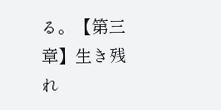る。【第三章】生き残れ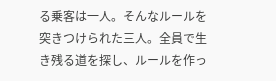る乗客は一人。そんなルールを突きつけられた三人。全員で生き残る道を探し、ルールを作っ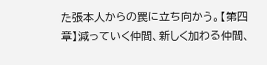た張本人からの罠に立ち向かう。【第四章】減っていく仲間、新しく加わる仲間、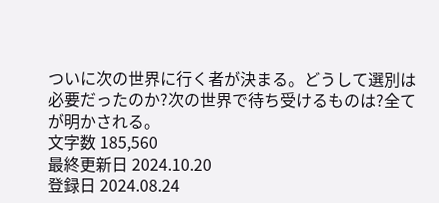ついに次の世界に行く者が決まる。どうして選別は必要だったのか?次の世界で待ち受けるものは?全てが明かされる。
文字数 185,560
最終更新日 2024.10.20
登録日 2024.08.24